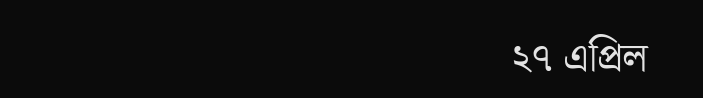২৭ এপ্রিল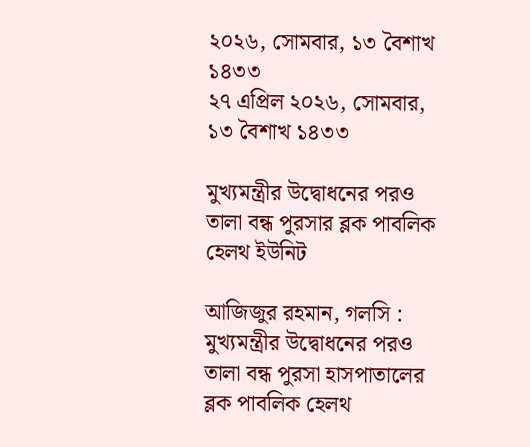২০২৬, সোমবার, ১৩ বৈশাখ ১৪৩৩
২৭ এপ্রিল ২০২৬, সোমবার, ১৩ বৈশাখ ১৪৩৩

মুখ্যমন্ত্রীর উদ্বোধনের পরও তালা বন্ধ পুরসার ব্লক পাবলিক হেলথ ইউনিট

আজিজুর রহমান, গলসি : মুখ্যমন্ত্রীর উদ্বোধনের পরও তালা বন্ধ পুরসা হাসপাতালের ব্লক পাবলিক হেলথ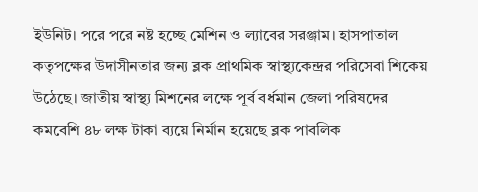ইউনিট। পরে পরে নষ্ট হচ্ছে মেশিন ও ল্যাবের সরঞ্জাম। হাসপাতাল কতৃপক্ষের উদাসীনতার জন্য ব্লক প্রাথমিক স্বাস্থ্যকেন্দ্রর পরিসেবা শিকেয় উঠেছে। জাতীয় স্বাস্থ্য মিশনের লক্ষে পূর্ব বর্ধমান জেলা পরিষদের কমবেশি ৪৮ লক্ষ টাকা ব্যয়ে নির্মান হয়েছে ব্লক পাবলিক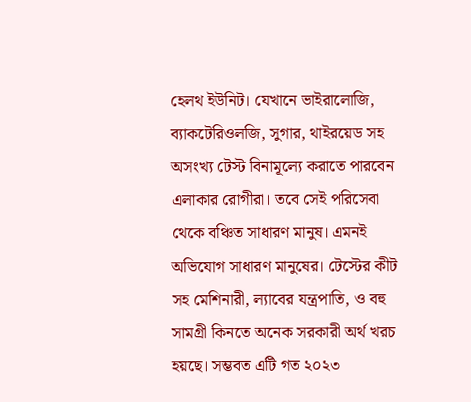হেলথ ইউনিট। যেখানে ভাইরালোজি, ব্যাকটেরিওলজি, সুগার, থাইরয়েড সহ অসংখ্য টেস্ট বিনামূল্যে করাতে পারবেন এলাকার রোগীরা। তবে সেই পরিসেবা থেকে বঞ্চিত সাধারণ মানুষ। এমনই অভিযোগ সাধারণ মানু‌ষের। টেস্টের কীট সহ মেশিনারী, ল্যাবের যন্ত্রপাতি, ও বহু সামগ্রী কিনতে অনেক সরকারী অর্থ খরচ হয়ছে। সম্ভবত এটি গত ২০২৩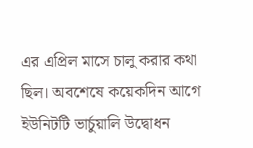এর এপ্রিল মাসে চালু করার কথা ছিল। অবশেষে কয়েকদিন আগে ইউনিটটি ভার্চুয়ালি উদ্বোধন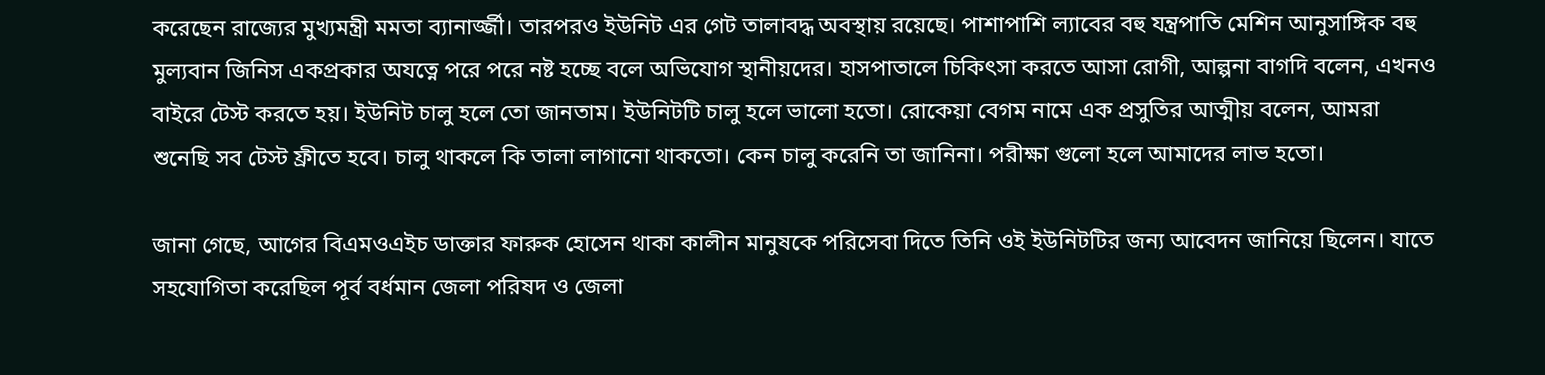করেছেন রাজ্যের মুখ্যমন্ত্রী মমতা ব্যানার্জ্জী। তারপরও ইউনিট এর গেট তালাবদ্ধ অবস্থায় রয়েছে। পাশাপাশি ল্যাবের বহু যন্ত্রপাতি মেশিন আনুসাঙ্গিক বহু মুল্যবান জিনিস একপ্রকার অযত্নে পরে পরে নষ্ট হচ্ছে বলে অভিযোগ স্থানীয়দের। হাসপাতালে চিকিৎসা করতে আসা রোগী, আল্পনা বাগদি বলেন, এখনও বাইরে টেস্ট করতে হয়। ইউনিট চালু হলে তো জানতাম। ইউনিটটি চালু হলে ভালো হতো। রোকেয়া বেগম নামে এক প্রসুতির আত্মীয় বলেন, আমরা শুনেছি সব টেস্ট ফ্রীতে হবে। চালু থাকলে কি তালা লাগানো থাকতো। কেন চালু করেনি তা জানিনা। পরীক্ষা গুলো হলে আমাদের লাভ হতো।

জানা গেছে, আগের বিএমওএইচ ডাক্তার ফারুক হোসেন থাকা কালীন মানুষকে পরিসেবা দিতে তিনি ওই ইউনিটটির জন্য আবেদন জানিয়ে ছিলেন। যাতে সহযোগিতা করেছিল পূর্ব বর্ধমান জেলা পরিষদ ও জেলা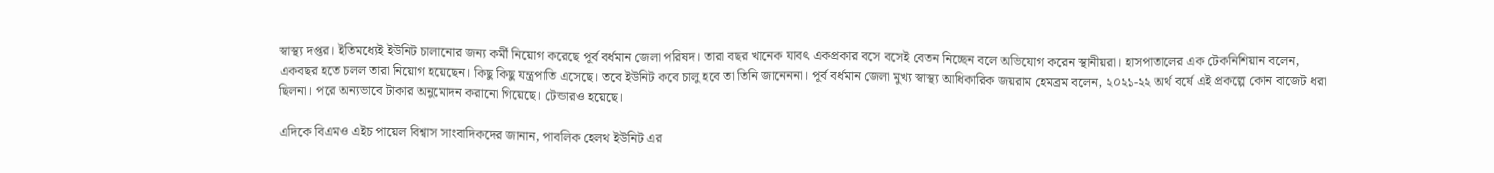স্বাস্থ্য দপ্তর। ইতিমধ্যেই ইউনিট চালানোর জন্য কর্মী নিয়োগ করেছে পূর্ব বর্ধমান জেলা পরিষদ। তারা বছর খানেক যাবৎ একপ্রকার বসে বসেই বেতন নিচ্ছেন বলে অভিযোগ করেন স্থানীয়রা। হাসপাতালের এক টেকনিশিয়ান বলেন, একবছর হতে চলল তারা নিয়োগ হয়েছেন। কিছু কিছু যন্ত্রপাতি এসেছে। তবে ইউনিট কবে চালু হবে তা তিনি জানেননা। পূর্ব বর্ধমান জেলা মুখ্য স্বাস্থ্য আধিকারিক জয়রাম হেমব্রম বলেন, ২০২১-২২ অর্থ বর্ষে এই প্রকল্পে কোন বাজেট ধরা ছিলনা। পরে অন্যভাবে টাকার অনুমোদন করানো গিয়েছে। টেন্ডারও হয়েছে।

এদিকে বিএমও এইচ পায়েল বিশ্বাস সাংবাদিকদের জানান, পাবলিক হেলথ ইউনিট এর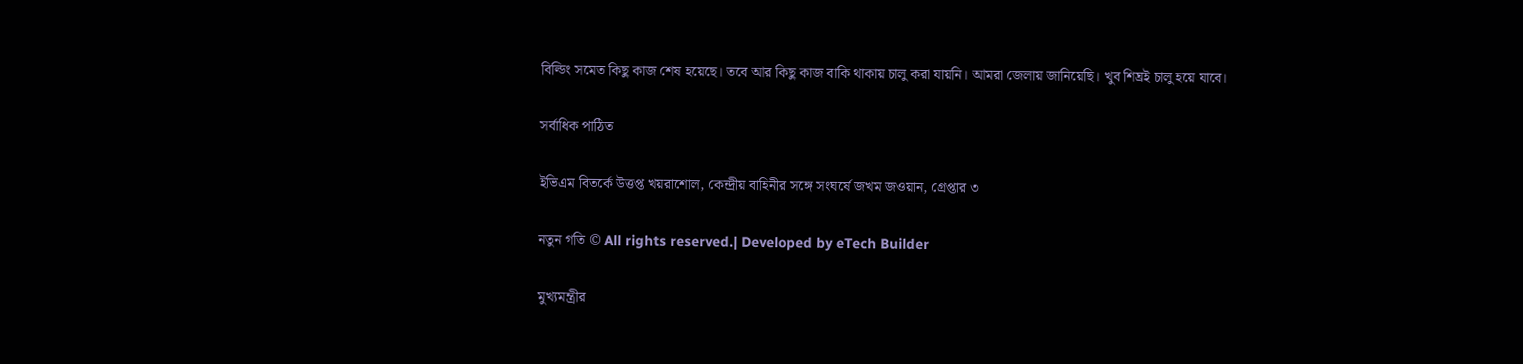বিল্ডিং সমেত কিছু কাজ শেষ হয়েছে। তবে আর কিছু কাজ বাকি থাকায় চালু করা যায়নি। আমরা জেলায় জানিয়েছি। খুব শিঘ্রই চালু হয়ে যাবে।

সর্বাধিক পাঠিত

ইভিএম বিতর্কে উত্তপ্ত খয়রাশোল, কেন্দ্রীয় বাহিনীর সঙ্গে সংঘর্ষে জখম জওয়ান, গ্রেপ্তার ৩

নতুন গতি © All rights reserved.| Developed by eTech Builder

মুখ্যমন্ত্রীর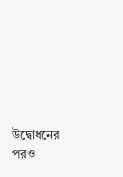উদ্বোধনের পরও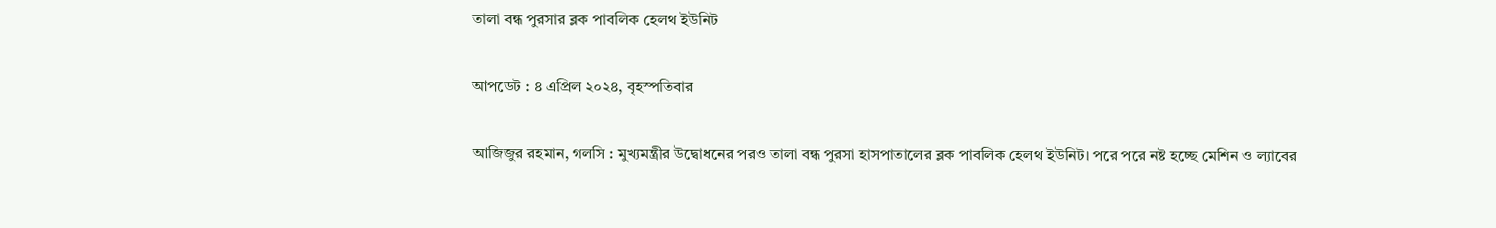তালা বন্ধ পুরসার ব্লক পাবলিক হেলথ ইউনিট

আপডেট : ৪ এপ্রিল ২০২৪, বৃহস্পতিবার

আজিজুর রহমান, গলসি : মুখ্যমন্ত্রীর উদ্বোধনের পরও তালা বন্ধ পুরসা হাসপাতালের ব্লক পাবলিক হেলথ ইউনিট। পরে পরে নষ্ট হচ্ছে মেশিন ও ল্যাবের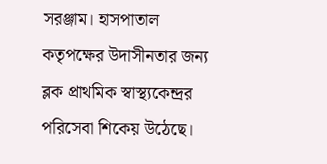সরঞ্জাম। হাসপাতাল কতৃপক্ষের উদাসীনতার জন্য ব্লক প্রাথমিক স্বাস্থ্যকেন্দ্রর পরিসেবা শিকেয় উঠেছে।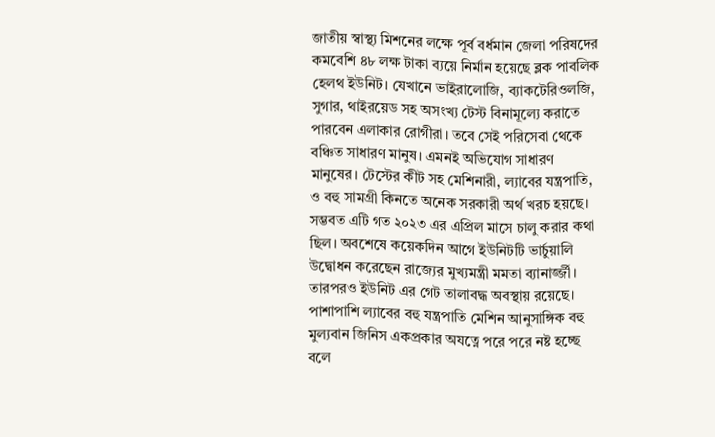জাতীয় স্বাস্থ্য মিশনের লক্ষে পূর্ব বর্ধমান জেলা পরিষদের কমবেশি ৪৮ লক্ষ টাকা ব্যয়ে নির্মান হয়েছে ব্লক পাবলিক হেলথ ইউনিট। যেখানে ভাইরালোজি, ব্যাকটেরিওলজি, সুগার, থাইরয়েড সহ অসংখ্য টেস্ট বিনামূল্যে করাতে পারবেন এলাকার রোগীরা। তবে সেই পরিসেবা থেকে বঞ্চিত সাধারণ মানুষ। এমনই অভিযোগ সাধারণ মানু‌ষের। টেস্টের কীট সহ মেশিনারী, ল্যাবের যন্ত্রপাতি, ও বহু সামগ্রী কিনতে অনেক সরকারী অর্থ খরচ হয়ছে। সম্ভবত এটি গত ২০২৩ এর এপ্রিল মাসে চালু করার কথা ছিল। অবশেষে কয়েকদিন আগে ইউনিটটি ভার্চুয়ালি উদ্বোধন করেছেন রাজ্যের মুখ্যমন্ত্রী মমতা ব্যানার্জ্জী। তারপরও ইউনিট এর গেট তালাবদ্ধ অবস্থায় রয়েছে। পাশাপাশি ল্যাবের বহু যন্ত্রপাতি মেশিন আনুসাঙ্গিক বহু মুল্যবান জিনিস একপ্রকার অযত্নে পরে পরে নষ্ট হচ্ছে বলে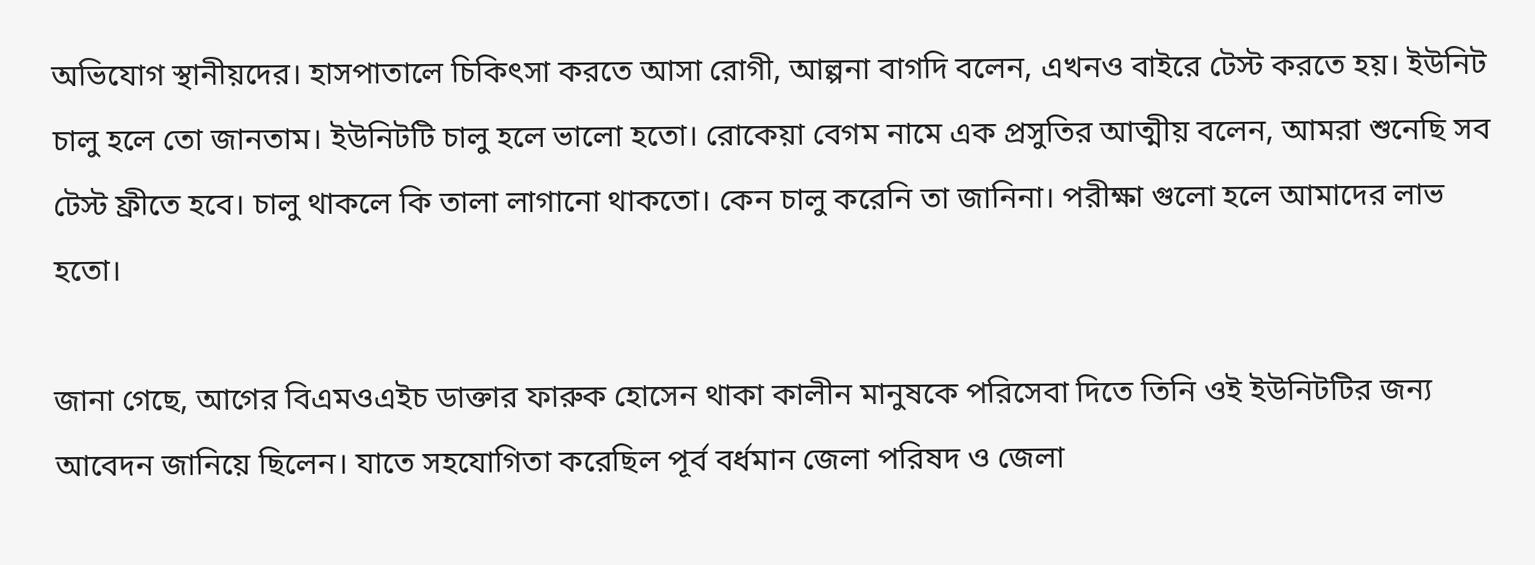অভিযোগ স্থানীয়দের। হাসপাতালে চিকিৎসা করতে আসা রোগী, আল্পনা বাগদি বলেন, এখনও বাইরে টেস্ট করতে হয়। ইউনিট চালু হলে তো জানতাম। ইউনিটটি চালু হলে ভালো হতো। রোকেয়া বেগম নামে এক প্রসুতির আত্মীয় বলেন, আমরা শুনেছি সব টেস্ট ফ্রীতে হবে। চালু থাকলে কি তালা লাগানো থাকতো। কেন চালু করেনি তা জানিনা। পরীক্ষা গুলো হলে আমাদের লাভ হতো।

জানা গেছে, আগের বিএমওএইচ ডাক্তার ফারুক হোসেন থাকা কালীন মানুষকে পরিসেবা দিতে তিনি ওই ইউনিটটির জন্য আবেদন জানিয়ে ছিলেন। যাতে সহযোগিতা করেছিল পূর্ব বর্ধমান জেলা পরিষদ ও জেলা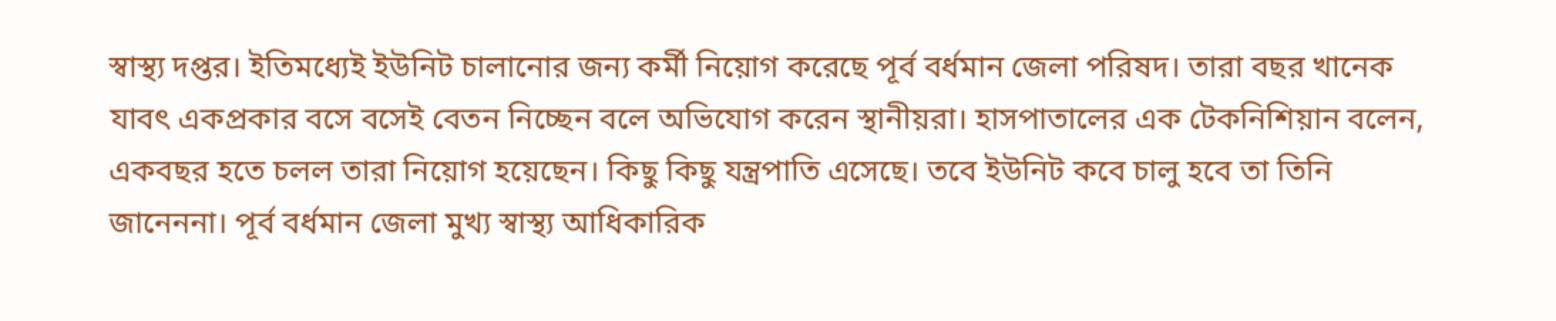স্বাস্থ্য দপ্তর। ইতিমধ্যেই ইউনিট চালানোর জন্য কর্মী নিয়োগ করেছে পূর্ব বর্ধমান জেলা পরিষদ। তারা বছর খানেক যাবৎ একপ্রকার বসে বসেই বেতন নিচ্ছেন বলে অভিযোগ করেন স্থানীয়রা। হাসপাতালের এক টেকনিশিয়ান বলেন, একবছর হতে চলল তারা নিয়োগ হয়েছেন। কিছু কিছু যন্ত্রপাতি এসেছে। তবে ইউনিট কবে চালু হবে তা তিনি জানেননা। পূর্ব বর্ধমান জেলা মুখ্য স্বাস্থ্য আধিকারিক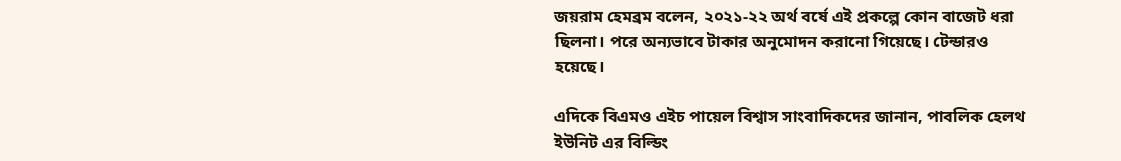জয়রাম হেমব্রম বলেন, ২০২১-২২ অর্থ বর্ষে এই প্রকল্পে কোন বাজেট ধরা ছিলনা। পরে অন্যভাবে টাকার অনুমোদন করানো গিয়েছে। টেন্ডারও হয়েছে।

এদিকে বিএমও এইচ পায়েল বিশ্বাস সাংবাদিকদের জানান, পাবলিক হেলথ ইউনিট এর বিল্ডিং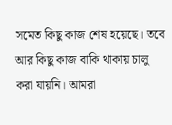সমেত কিছু কাজ শেষ হয়েছে। তবে আর কিছু কাজ বাকি থাকায় চালু করা যায়নি। আমরা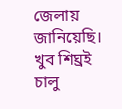জেলায় জানিয়েছি। খুব শিঘ্রই চালু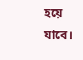হয়ে যাবে।